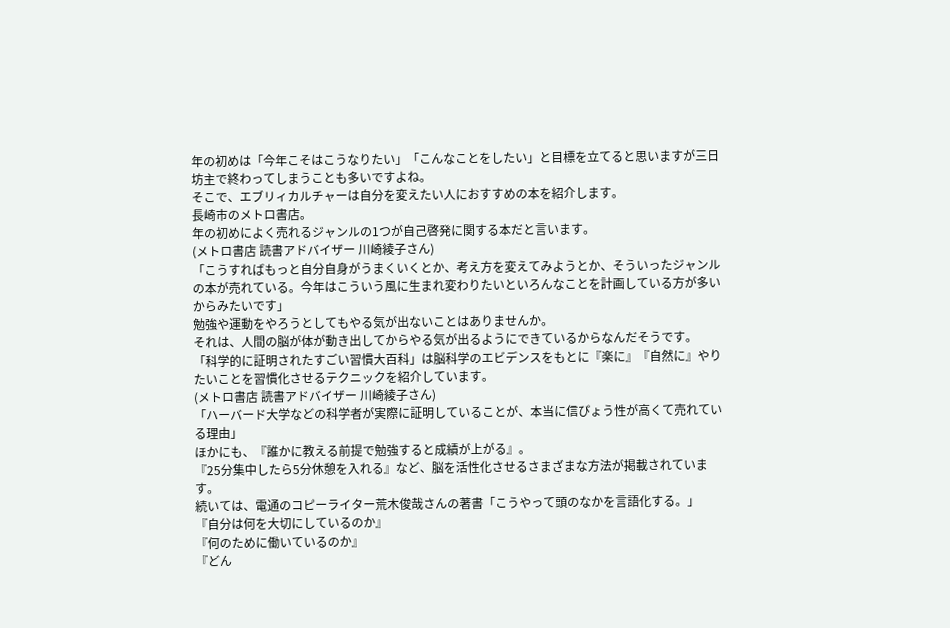年の初めは「今年こそはこうなりたい」「こんなことをしたい」と目標を立てると思いますが三日坊主で終わってしまうことも多いですよね。
そこで、エブリィカルチャーは自分を変えたい人におすすめの本を紹介します。
長崎市のメトロ書店。
年の初めによく売れるジャンルの1つが自己啓発に関する本だと言います。
(メトロ書店 読書アドバイザー 川崎綾子さん)
「こうすればもっと自分自身がうまくいくとか、考え方を変えてみようとか、そういったジャンルの本が売れている。今年はこういう風に生まれ変わりたいといろんなことを計画している方が多いからみたいです」
勉強や運動をやろうとしてもやる気が出ないことはありませんか。
それは、人間の脳が体が動き出してからやる気が出るようにできているからなんだそうです。
「科学的に証明されたすごい習慣大百科」は脳科学のエビデンスをもとに『楽に』『自然に』やりたいことを習慣化させるテクニックを紹介しています。
(メトロ書店 読書アドバイザー 川崎綾子さん)
「ハーバード大学などの科学者が実際に証明していることが、本当に信ぴょう性が高くて売れている理由」
ほかにも、『誰かに教える前提で勉強すると成績が上がる』。
『25分集中したら5分休憩を入れる』など、脳を活性化させるさまざまな方法が掲載されています。
続いては、電通のコピーライター荒木俊哉さんの著書「こうやって頭のなかを言語化する。」
『自分は何を大切にしているのか』
『何のために働いているのか』
『どん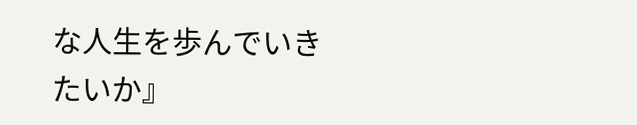な人生を歩んでいきたいか』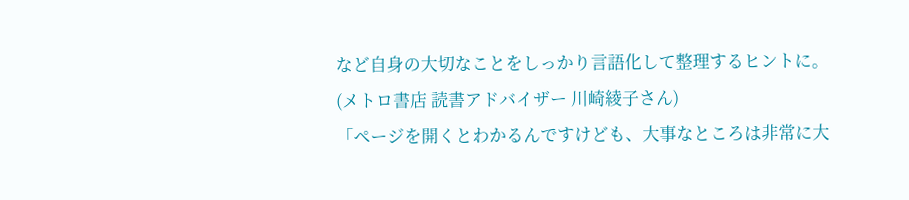など自身の大切なことをしっかり言語化して整理するヒントに。
(メトロ書店 読書アドバイザー 川崎綾子さん)
「ページを開くとわかるんですけども、大事なところは非常に大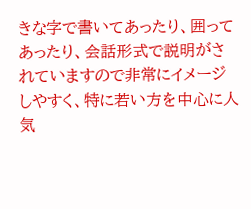きな字で書いてあったり、囲ってあったり、会話形式で説明がされていますので非常にイメージしやすく、特に若い方を中心に人気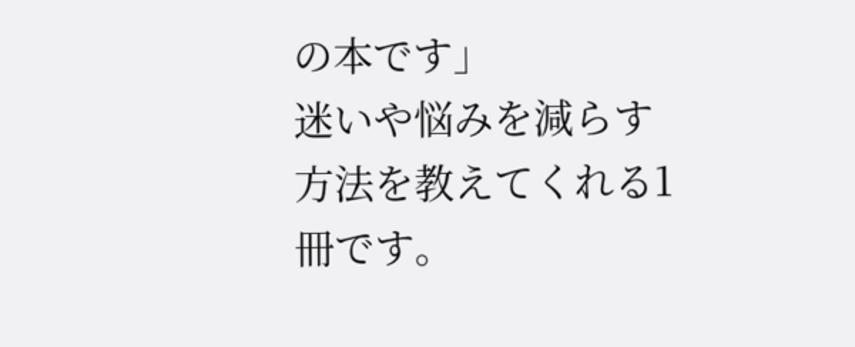の本です」
迷いや悩みを減らす方法を教えてくれる1冊です。